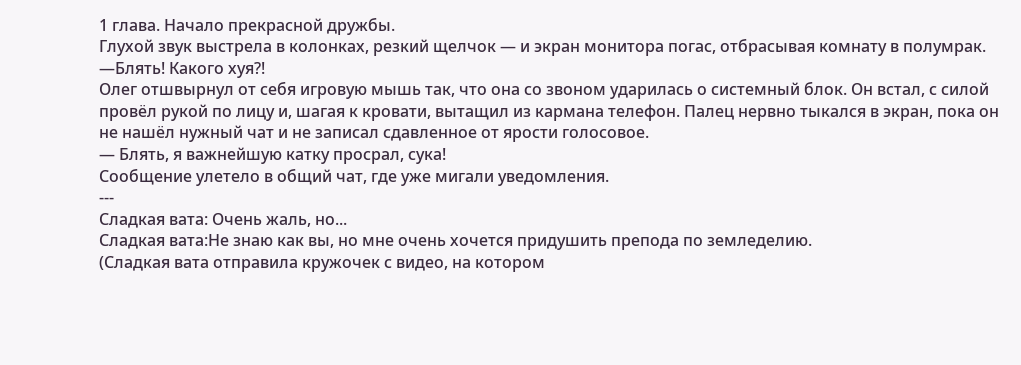1 глава. Начало прекрасной дружбы.
Глухой звук выстрела в колонках, резкий щелчок — и экран монитора погас, отбрасывая комнату в полумрак.
—Блять! Какого хуя?!
Олег отшвырнул от себя игровую мышь так, что она со звоном ударилась о системный блок. Он встал, с силой провёл рукой по лицу и, шагая к кровати, вытащил из кармана телефон. Палец нервно тыкался в экран, пока он не нашёл нужный чат и не записал сдавленное от ярости голосовое.
— Блять, я важнейшую катку просрал, сука!
Сообщение улетело в общий чат, где уже мигали уведомления.
---
Сладкая вата: Очень жаль, но...
Сладкая вата:Не знаю как вы, но мне очень хочется придушить препода по земледелию.
(Сладкая вата отправила кружочек с видео, на котором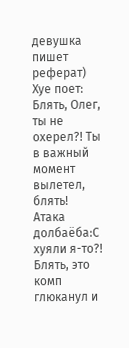девушка пишет реферат)
Хуе поет: Блять, Олег, ты не охерел?! Ты в важный момент вылетел, блять!
Атака долбаёба:С хуяли я-то?! Блять, это комп глюканул и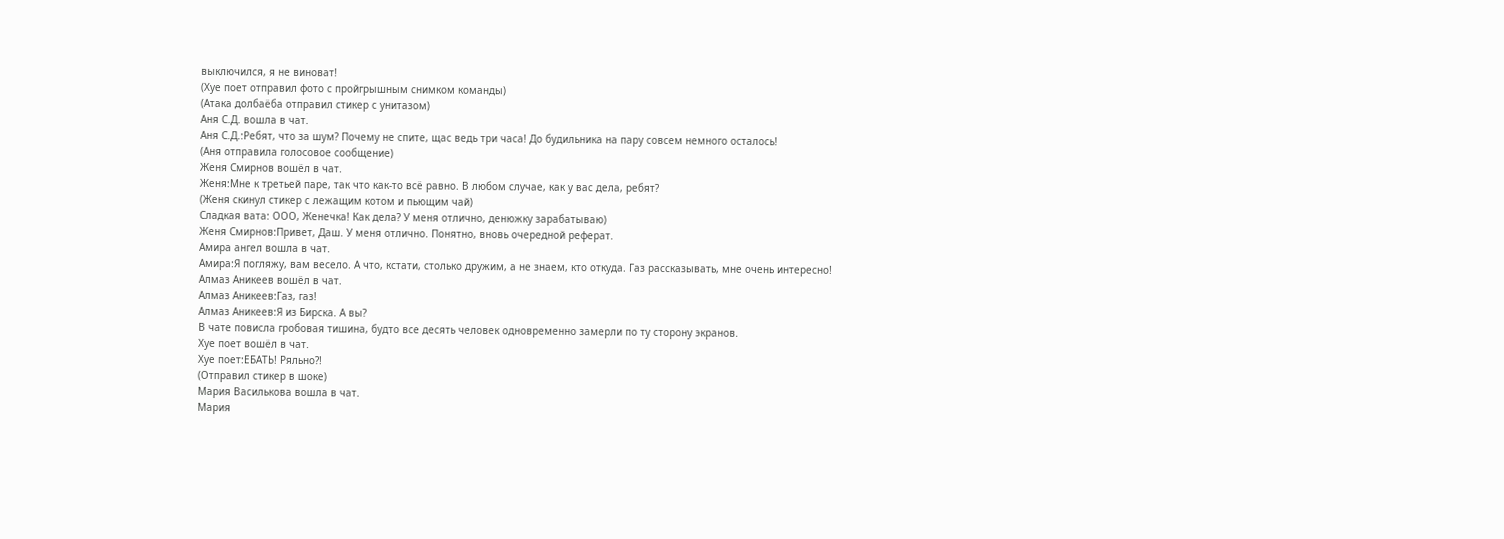выключился, я не виноват!
(Хуе поет отправил фото с пройгрышным снимком команды)
(Атака долбаёба отправил стикер с унитазом)
Аня С.Д. вошла в чат.
Аня С.Д.:Ребят, что за шум? Почему не спите, щас ведь три часа! До будильника на пару совсем немного осталось!
(Аня отправила голосовое сообщение)
Женя Смирнов вошёл в чат.
Женя:Мне к третьей паре, так что как-то всё равно. В любом случае, как у вас дела, ребят?
(Женя скинул стикер с лежащим котом и пьющим чай)
Сладкая вата: ООО, Женечка! Как дела? У меня отлично, денюжку зарабатываю)
Женя Смирнов:Привет, Даш. У меня отлично. Понятно, вновь очередной реферат.
Амира ангел вошла в чат.
Амира:Я погляжу, вам весело. А что, кстати, столько дружим, а не знаем, кто откуда. Газ рассказывать, мне очень интересно!
Алмаз Аникеев вошёл в чат.
Алмаз Аникеев:Газ, газ!
Алмаз Аникеев:Я из Бирска. А вы?
В чате повисла гробовая тишина, будто все десять человек одновременно замерли по ту сторону экранов.
Хуе поет вошёл в чат.
Хуе поет:ЕБАТЬ! Ряльно?!
(Отправил стикер в шоке)
Мария Василькова вошла в чат.
Мария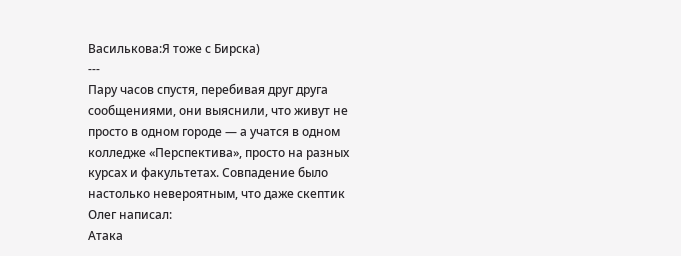Василькова:Я тоже с Бирска)
---
Пару часов спустя, перебивая друг друга сообщениями, они выяснили, что живут не просто в одном городе — а учатся в одном колледже «Перспектива», просто на разных курсах и факультетах. Совпадение было настолько невероятным, что даже скептик Олег написал:
Атака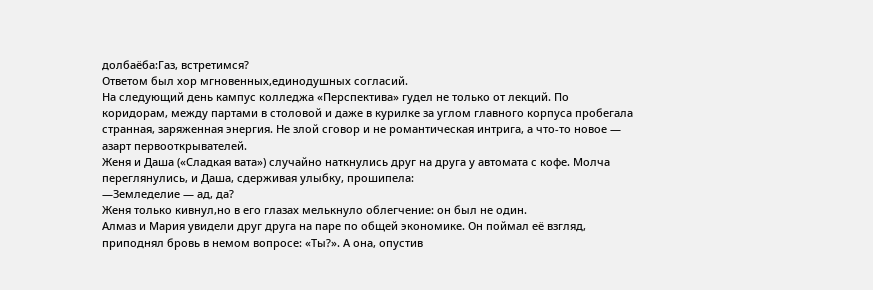долбаёба:Газ, встретимся?
Ответом был хор мгновенных,единодушных согласий.
На следующий день кампус колледжа «Перспектива» гудел не только от лекций. По коридорам, между партами в столовой и даже в курилке за углом главного корпуса пробегала странная, заряженная энергия. Не злой сговор и не романтическая интрига, а что-то новое — азарт первооткрывателей.
Женя и Даша («Сладкая вата») случайно наткнулись друг на друга у автомата с кофе. Молча переглянулись, и Даша, сдерживая улыбку, прошипела:
—Земледелие — ад, да?
Женя только кивнул,но в его глазах мелькнуло облегчение: он был не один.
Алмаз и Мария увидели друг друга на паре по общей экономике. Он поймал её взгляд, приподнял бровь в немом вопросе: «Ты?». А она, опустив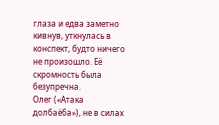глаза и едва заметно кивнув, уткнулась в конспект, будто ничего не произошло. Её скромность была безупречна.
Олег («Атака долбаёба»), не в силах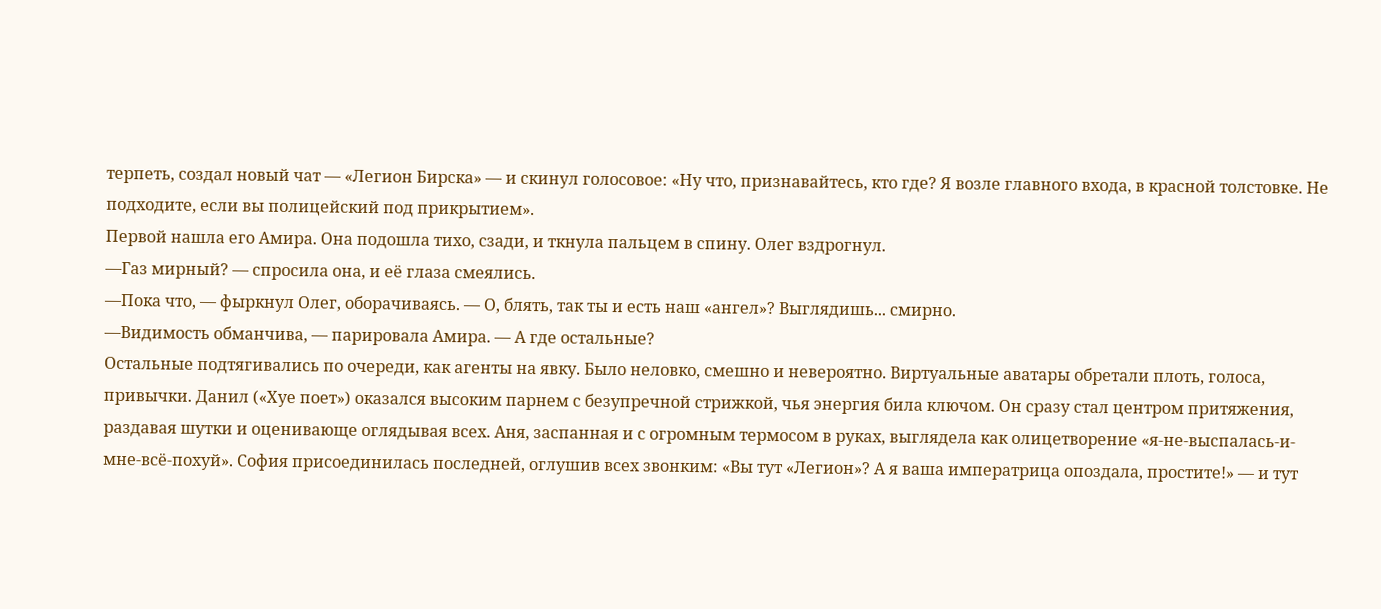терпеть, создал новый чат — «Легион Бирска» — и скинул голосовое: «Ну что, признавайтесь, кто где? Я возле главного входа, в красной толстовке. Не подходите, если вы полицейский под прикрытием».
Первой нашла его Амира. Она подошла тихо, сзади, и ткнула пальцем в спину. Олег вздрогнул.
—Газ мирный? — спросила она, и её глаза смеялись.
—Пока что, — фыркнул Олег, оборачиваясь. — О, блять, так ты и есть наш «ангел»? Выглядишь... смирно.
—Видимость обманчива, — парировала Амира. — А где остальные?
Остальные подтягивались по очереди, как агенты на явку. Было неловко, смешно и невероятно. Виртуальные аватары обретали плоть, голоса, привычки. Данил («Хуе поет») оказался высоким парнем с безупречной стрижкой, чья энергия била ключом. Он сразу стал центром притяжения, раздавая шутки и оценивающе оглядывая всех. Аня, заспанная и с огромным термосом в руках, выглядела как олицетворение «я-не-выспалась-и-мне-всё-похуй». София присоединилась последней, оглушив всех звонким: «Вы тут «Легион»? А я ваша императрица опоздала, простите!» — и тут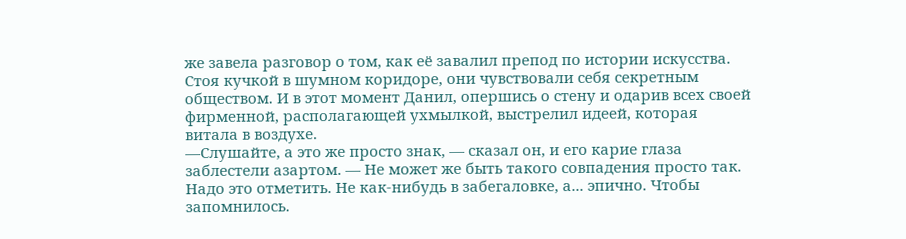же завела разговор о том, как её завалил препод по истории искусства.
Стоя кучкой в шумном коридоре, они чувствовали себя секретным обществом. И в этот момент Данил, опершись о стену и одарив всех своей фирменной, располагающей ухмылкой, выстрелил идеей, которая витала в воздухе.
—Слушайте, а это же просто знак, — сказал он, и его карие глаза заблестели азартом. — Не может же быть такого совпадения просто так. Надо это отметить. Не как-нибудь в забегаловке, а... эпично. Чтобы запомнилось.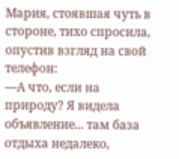Мария, стоявшая чуть в стороне, тихо спросила, опустив взгляд на свой телефон:
—А что, если на природу? Я видела объявление... там база отдыха недалеко,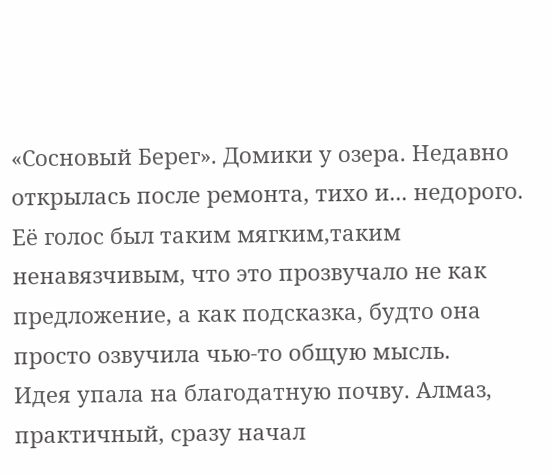«Сосновый Берег». Домики у озера. Недавно открылась после ремонта, тихо и... недорого.
Её голос был таким мягким,таким ненавязчивым, что это прозвучало не как предложение, а как подсказка, будто она просто озвучила чью-то общую мысль.
Идея упала на благодатную почву. Алмаз, практичный, сразу начал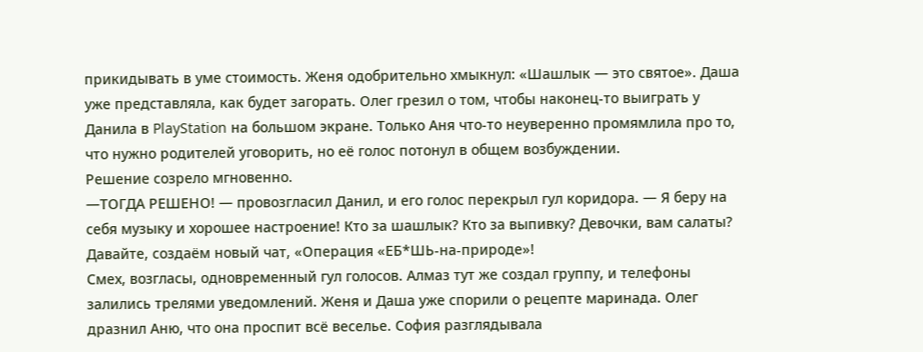прикидывать в уме стоимость. Женя одобрительно хмыкнул: «Шашлык — это святое». Даша уже представляла, как будет загорать. Олег грезил о том, чтобы наконец-то выиграть у Данила в PlayStation на большом экране. Только Аня что-то неуверенно промямлила про то, что нужно родителей уговорить, но её голос потонул в общем возбуждении.
Решение созрело мгновенно.
—ТОГДА РЕШЕНО! — провозгласил Данил, и его голос перекрыл гул коридора. — Я беру на себя музыку и хорошее настроение! Кто за шашлык? Кто за выпивку? Девочки, вам салаты? Давайте, создаём новый чат, «Операция «ЕБ*ШЬ-на-природе»!
Смех, возгласы, одновременный гул голосов. Алмаз тут же создал группу, и телефоны залились трелями уведомлений. Женя и Даша уже спорили о рецепте маринада. Олег дразнил Аню, что она проспит всё веселье. София разглядывала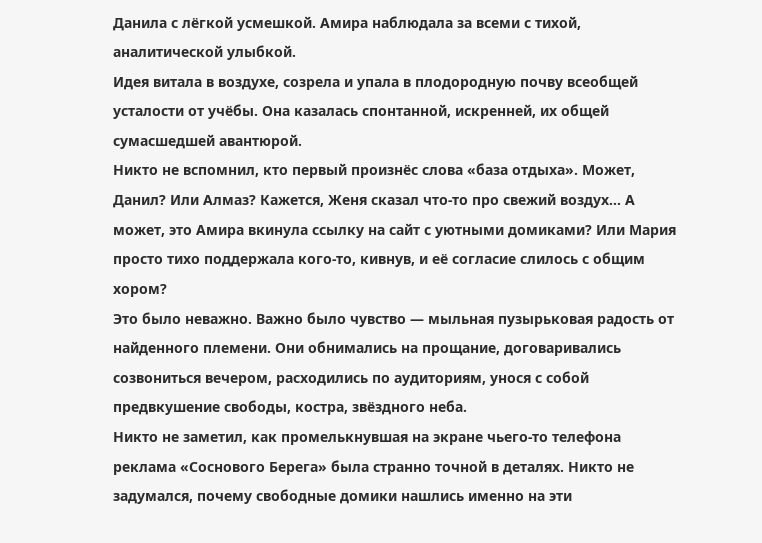Данила с лёгкой усмешкой. Амира наблюдала за всеми с тихой, аналитической улыбкой.
Идея витала в воздухе, созрела и упала в плодородную почву всеобщей усталости от учёбы. Она казалась спонтанной, искренней, их общей сумасшедшей авантюрой.
Никто не вспомнил, кто первый произнёс слова «база отдыха». Может, Данил? Или Алмаз? Кажется, Женя сказал что-то про свежий воздух... А может, это Амира вкинула ссылку на сайт с уютными домиками? Или Мария просто тихо поддержала кого-то, кивнув, и её согласие слилось с общим хором?
Это было неважно. Важно было чувство — мыльная пузырьковая радость от найденного племени. Они обнимались на прощание, договаривались созвониться вечером, расходились по аудиториям, унося с собой предвкушение свободы, костра, звёздного неба.
Никто не заметил, как промелькнувшая на экране чьего-то телефона реклама «Соснового Берега» была странно точной в деталях. Никто не задумался, почему свободные домики нашлись именно на эти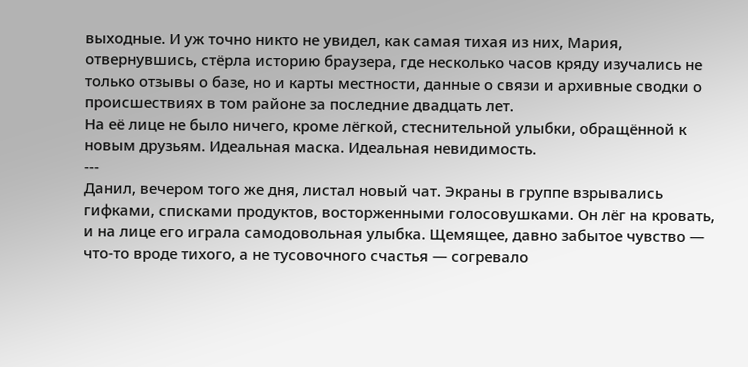выходные. И уж точно никто не увидел, как самая тихая из них, Мария, отвернувшись, стёрла историю браузера, где несколько часов кряду изучались не только отзывы о базе, но и карты местности, данные о связи и архивные сводки о происшествиях в том районе за последние двадцать лет.
На её лице не было ничего, кроме лёгкой, стеснительной улыбки, обращённой к новым друзьям. Идеальная маска. Идеальная невидимость.
---
Данил, вечером того же дня, листал новый чат. Экраны в группе взрывались гифками, списками продуктов, восторженными голосовушками. Он лёг на кровать, и на лице его играла самодовольная улыбка. Щемящее, давно забытое чувство — что-то вроде тихого, а не тусовочного счастья — согревало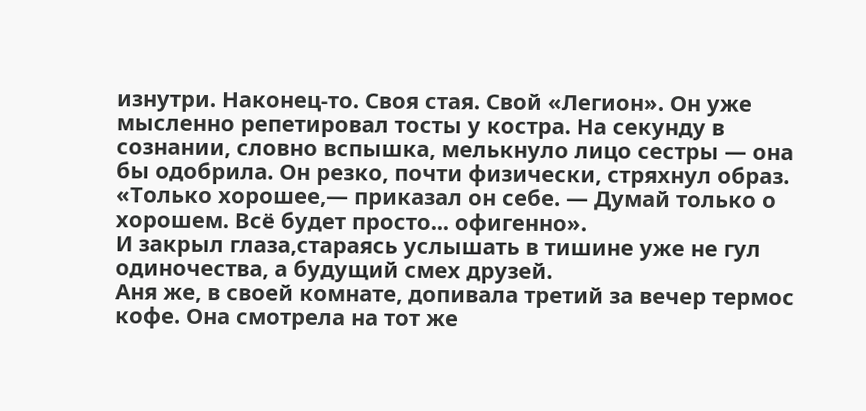изнутри. Наконец-то. Своя стая. Свой «Легион». Он уже мысленно репетировал тосты у костра. На секунду в сознании, словно вспышка, мелькнуло лицо сестры — она бы одобрила. Он резко, почти физически, стряхнул образ.
«Только хорошее,— приказал он себе. — Думай только о хорошем. Всё будет просто... офигенно».
И закрыл глаза,стараясь услышать в тишине уже не гул одиночества, а будущий смех друзей.
Аня же, в своей комнате, допивала третий за вечер термос кофе. Она смотрела на тот же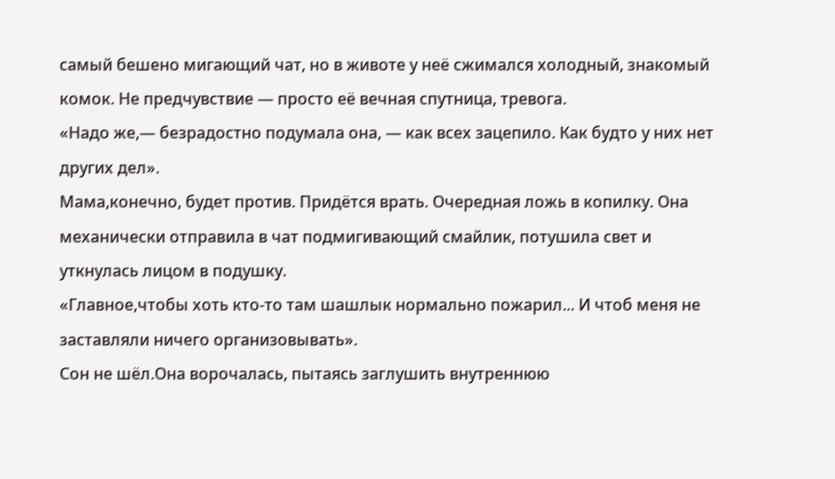самый бешено мигающий чат, но в животе у неё сжимался холодный, знакомый комок. Не предчувствие — просто её вечная спутница, тревога.
«Надо же,— безрадостно подумала она, — как всех зацепило. Как будто у них нет других дел».
Мама,конечно, будет против. Придётся врать. Очередная ложь в копилку. Она механически отправила в чат подмигивающий смайлик, потушила свет и уткнулась лицом в подушку.
«Главное,чтобы хоть кто-то там шашлык нормально пожарил... И чтоб меня не заставляли ничего организовывать».
Сон не шёл.Она ворочалась, пытаясь заглушить внутреннюю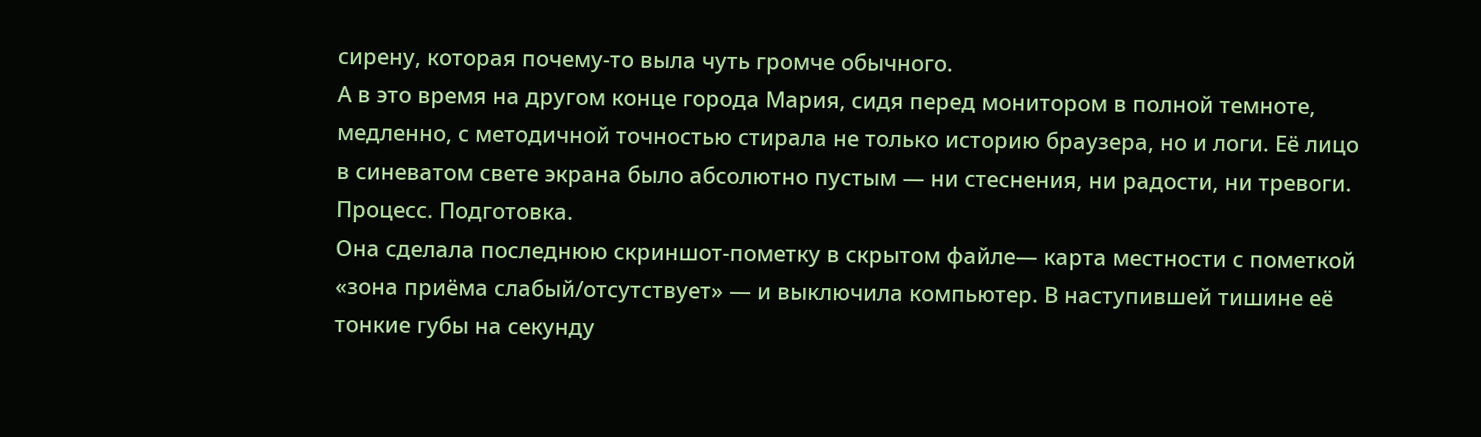сирену, которая почему-то выла чуть громче обычного.
А в это время на другом конце города Мария, сидя перед монитором в полной темноте, медленно, с методичной точностью стирала не только историю браузера, но и логи. Её лицо в синеватом свете экрана было абсолютно пустым — ни стеснения, ни радости, ни тревоги. Процесс. Подготовка.
Она сделала последнюю скриншот-пометку в скрытом файле— карта местности с пометкой «зона приёма слабый/отсутствует» — и выключила компьютер. В наступившей тишине её тонкие губы на секунду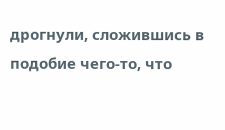дрогнули, сложившись в подобие чего-то, что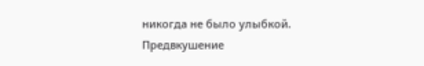никогда не было улыбкой.
Предвкушение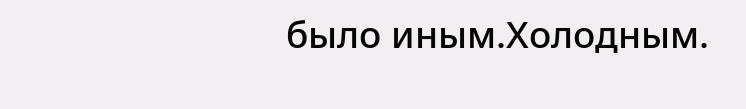было иным.Холодным.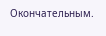Окончательным.